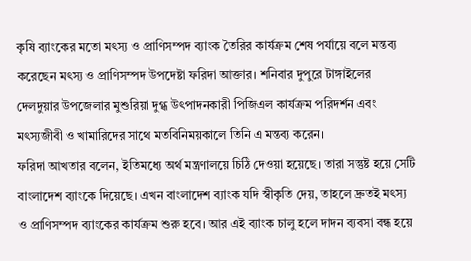কৃষি ব্যাংকের মতো মৎস্য ও প্রাণিসম্পদ ব্যাংক তৈরির কার্যক্রম শেষ পর্যায়ে বলে মন্তব্য করেছেন মৎস্য ও প্রাণিসম্পদ উপদেষ্টা ফরিদা আক্তার। শনিবার দুপুরে টাঙ্গাইলের দেলদুয়ার উপজেলার মুশুরিয়া দুগ্ধ উৎপাদনকারী পিজিএল কার্যক্রম পরিদর্শন এবং মৎস্যজীবী ও খামারিদের সাথে মতবিনিময়কালে তিনি এ মন্তব্য করেন।
ফরিদা আখতার বলেন, ইতিমধ্যে অর্থ মন্ত্রণালয়ে চিঠি দেওয়া হয়েছে। তারা সন্তুষ্ট হয়ে সেটি বাংলাদেশ ব্যাংকে দিয়েছে। এখন বাংলাদেশ ব্যাংক যদি স্বীকৃতি দেয়, তাহলে দ্রুতই মৎস্য ও প্রাণিসম্পদ ব্যাংকের কার্যক্রম শুরু হবে। আর এই ব্যাংক চালু হলে দাদন ব্যবসা বন্ধ হয়ে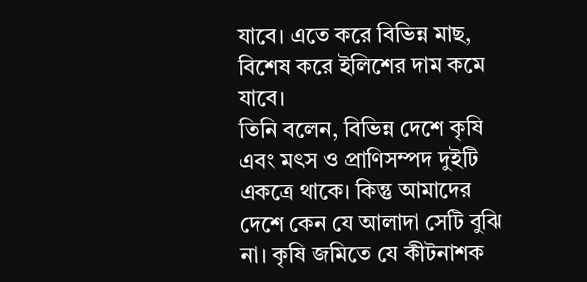যাবে। এতে করে বিভিন্ন মাছ, বিশেষ করে ইলিশের দাম কমে যাবে।
তিনি বলেন, বিভিন্ন দেশে কৃষি এবং মৎস ও প্রাণিসম্পদ দুইটি একত্রে থাকে। কিন্তু আমাদের দেশে কেন যে আলাদা সেটি বুঝি না। কৃষি জমিতে যে কীটনাশক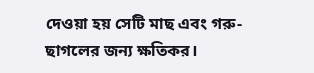দেওয়া হয় সেটি মাছ এবং গরু-ছাগলের জন্য ক্ষতিকর।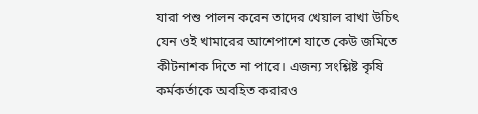যারা পশু পালন করেন তাদের খেয়াল রাখা উচিৎ যেন ওই খামারের আশেপাশে যাতে কেউ জমিতে কীটনাশক দিতে না পারে। এজন্য সংশ্লিষ্ট কৃষি কর্মকর্তাকে অবহিত করারও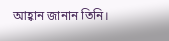আহ্বান জানান তিনি।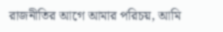রাজনীতির আগে আমার পরিচয়, আমি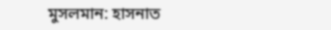মুসলমান: হাসনাত